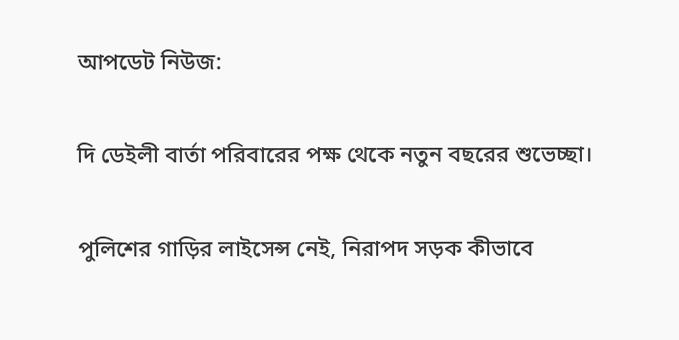আপডেট নিউজ:

দি ডেইলী বার্তা পরিবারের পক্ষ থেকে নতুন বছরের শুভেচ্ছা।

পুলিশের গাড়ির লাইসেন্স নেই, নিরাপদ সড়ক কীভাবে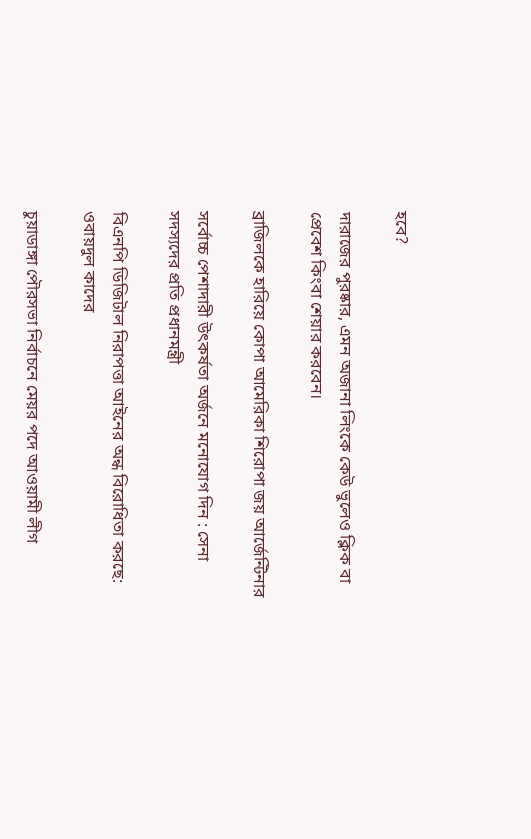হবে?

দারাজের পুরষ্কার, এমন অজানা লিংকে কেউ ভুলেও ক্লিক বা প্রেবেশ কিংবা শেয়ার করবেন।

ব্রাজিলকে হারিয়ে কোপা আমেরিকা শিরোপা জয় আর্জেন্টিনার

সর্বোচ্চ পেশাদারী উৎকর্ষতা অর্জনে মনোযোগ দিন : সেনা সদস্যদের প্রতি প্রধানমন্ত্রী

বিএনপি ডিজিটাল নিরাপত্তা আইনের অন্ধ বিরোধিতা করছে: ওবায়দুল কাদের

চুয়াডাঙ্গা পৌরসভা নির্বাচনে মেয়র পদে আওয়ামী লীগ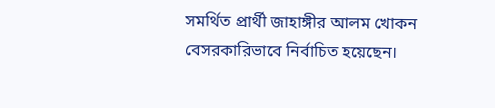সমর্থিত প্রার্থী জাহাঙ্গীর আলম খোকন বেসরকারিভাবে নির্বাচিত হয়েছেন।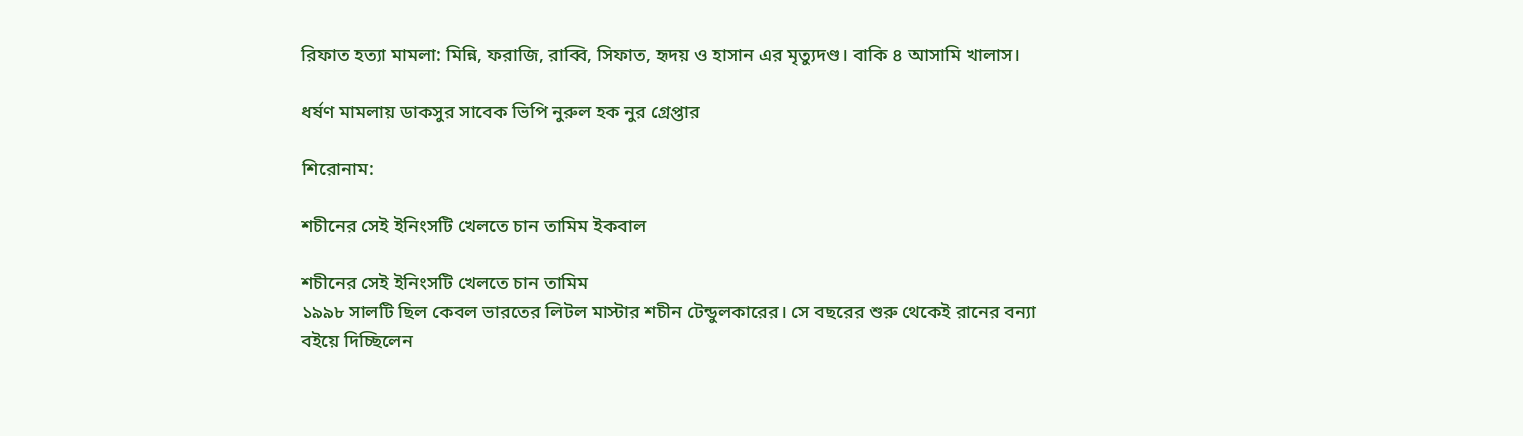রিফাত হত্যা মামলা: মিন্নি, ফরাজি, রাব্বি, সিফাত, হৃদয় ও হাসান এর মৃত্যুদণ্ড। বাকি ৪ আসামি খালাস।

ধর্ষণ মামলায় ডাকসুর সাবেক ভিপি নুরুল হক নুর গ্রেপ্তার

শিরোনাম:

শচীনের সেই ইনিংসটি খেলতে চান তামিম ইকবাল

শচীনের সেই ইনিংসটি খেলতে চান তামিম
১৯৯৮ সালটি ছিল কেবল ভারতের লিটল মাস্টার শচীন টেন্ডুলকারের। সে বছরের শুরু থেকেই রানের বন্যা বইয়ে দিচ্ছিলেন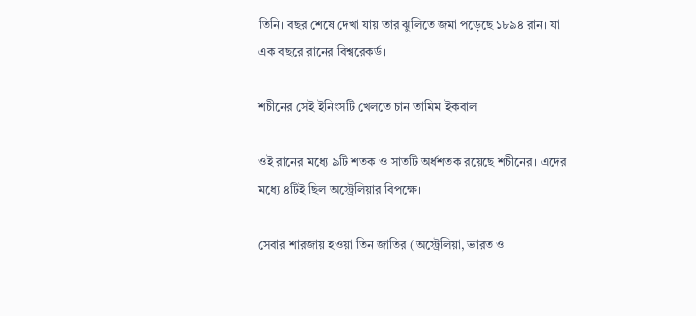তিনি। বছর শেষে দেখা যায় তার ঝুলিতে জমা পড়েছে ১৮৯৪ রান। যা এক বছরে রানের বিশ্বরেকর্ড।

শচীনের সেই ইনিংসটি খেলতে চান তামিম ইকবাল

ওই রানের মধ্যে ৯টি শতক ও সাতটি অর্ধশতক রয়েছে শচীনের। এদের মধ্যে ৪টিই ছিল অস্ট্রেলিয়ার বিপক্ষে।

সেবার শারজায় হওয়া তিন জাতির (অস্ট্রেলিয়া, ভারত ও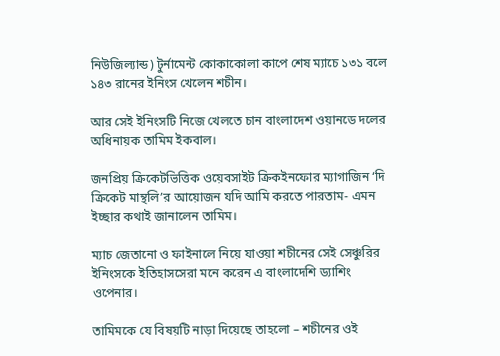নিউজিল্যান্ড) টুর্নামেন্ট কোকাকোলা কাপে শেষ ম্যাচে ১৩১ বলে ১৪৩ রানের ইনিংস খেলেন শচীন।

আর সেই ইনিংসটি নিজে খেলতে চান বাংলাদেশ ওয়ানডে দলের অধিনায়ক তামিম ইকবাল।

জনপ্রিয় ক্রিকেটভিত্তিক ওয়েবসাইট ক্রিকইনফোর ম্যাগাজিন ‘দি ক্রিকেট মান্থলি’র আয়োজন যদি আমি করতে পারতাম- এমন ইচ্ছার কথাই জানালেন তামিম।

ম্যাচ জেতানো ও ফাইনালে নিয়ে যাওয়া শচীনের সেই সেঞ্চুরির ইনিংসকে ইতিহাসসেরা মনে করেন এ বাংলাদেশি ড্যাশিং ওপেনার।

তামিমকে যে বিষয়টি নাড়া দিয়েছে তাহলো – শচীনের ওই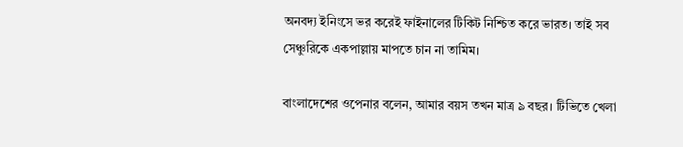অনবদ্য ইনিংসে ভর করেই ফাইনালের টিকিট নিশ্চিত করে ভারত। তাই সব সেঞ্চুরিকে একপাল্লায় মাপতে চান না তামিম।

বাংলাদেশের ওপেনার বলেন, আমার বয়স তখন মাত্র ৯ বছর। টিভিতে খেলা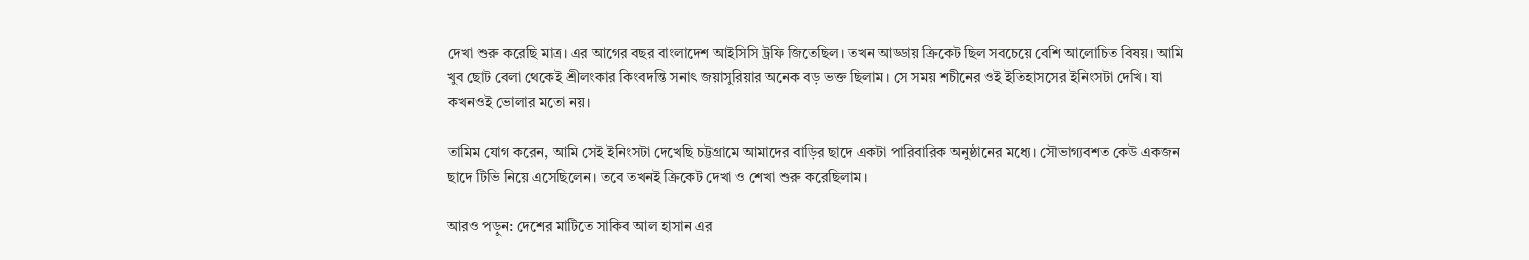দেখা শুরু করেছি মাত্র। এর আগের বছর বাংলাদেশ আইসিসি ট্রফি জিতেছিল। তখন আড্ডায় ক্রিকেট ছিল সবচেয়ে বেশি আলোচিত বিষয়। আমি খুব ছোট বেলা থেকেই শ্রীলংকার কিংবদন্তি সনাৎ জয়াসুরিয়ার অনেক বড় ভক্ত ছিলাম। সে সময় শচীনের ওই ইতিহাসসের ইনিংসটা দেখি। যা কখনওই ভোলার মতো নয়।

তামিম যোগ করেন, আমি সেই ইনিংসটা দেখেছি চট্টগ্রামে আমাদের বাড়ির ছাদে একটা পারিবারিক অনুষ্ঠানের মধ্যে। সৌভাগ্যবশত কেউ একজন ছাদে টিভি নিয়ে এসেছিলেন। তবে তখনই ক্রিকেট দেখা ও শেখা শুরু করেছিলাম।

আরও পড়ুন: দেশের মাটিতে সাকিব আল হাসান এর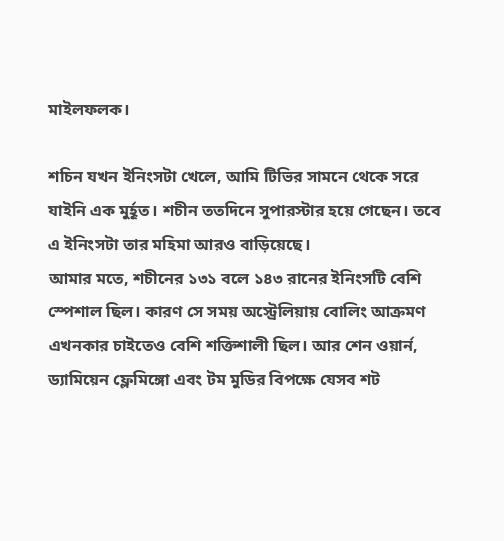মাইলফলক।

শচিন যখন ইনিংসটা খেলে, আমি টিভির সামনে থেকে সরে যাইনি এক মুর্হূত। শচীন ততদিনে সুপারস্টার হয়ে গেছেন। তবে এ ইনিংসটা তার মহিমা আরও বাড়িয়েছে।
আমার মতে, শচীনের ১৩১ বলে ১৪৩ রানের ইনিংসটি বেশি স্পেশাল ছিল। কারণ সে সময় অস্ট্রেলিয়ায় বোলিং আক্রমণ এখনকার চাইতেও বেশি শক্তিশালী ছিল। আর শেন ওয়ার্ন, ড্যামিয়েন ফ্লেমিঙ্গো এবং টম মুডির বিপক্ষে যেসব শট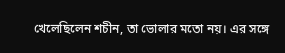খেলেছিলেন শচীন, তা ভোলার মতো নয়। এর সঙ্গে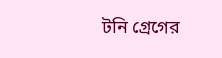টনি গ্রেগের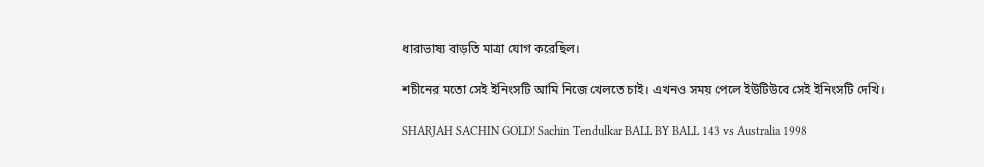ধারাভাষ্য বাড়তি মাত্রা যোগ করেছিল।

শচীনের মতো সেই ইনিংসটি আমি নিজে খেলতে চাই। এখনও সময় পেলে ইউটিউবে সেই ইনিংসটি দেখি।

SHARJAH SACHIN GOLD! Sachin Tendulkar BALL BY BALL 143 vs Australia 1998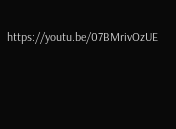https://youtu.be/07BMrivOzUE